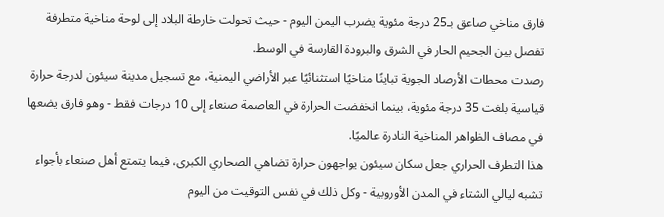فارق مناخي صاعق بـ25 درجة مئوية يضرب اليمن اليوم - حيث تحولت خارطة البلاد إلى لوحة مناخية متطرفة تفصل بين الجحيم الحار في الشرق والبرودة القارسة في الوسط.
رصدت محطات الأرصاد الجوية تباينًا مناخيًا استثنائيًا عبر الأراضي اليمنية، مع تسجيل مدينة سيئون لدرجة حرارة قياسية بلغت 35 درجة مئوية، بينما انخفضت الحرارة في العاصمة صنعاء إلى 10 درجات فقط - وهو فارق يضعها في مصاف الظواهر المناخية النادرة عالميًا.
هذا التطرف الحراري جعل سكان سيئون يواجهون حرارة تضاهي الصحاري الكبرى، فيما يتمتع أهل صنعاء بأجواء تشبه ليالي الشتاء في المدن الأوروبية - وكل ذلك في نفس التوقيت من اليوم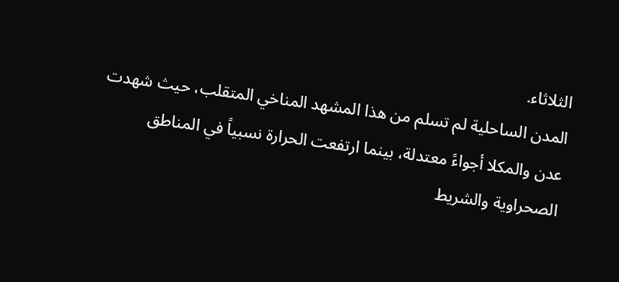الثلاثاء.
المدن الساحلية لم تسلم من هذا المشهد المناخي المتقلب، حيث شهدت عدن والمكلا أجواءً معتدلة، بينما ارتفعت الحرارة نسبياً في المناطق الصحراوية والشريط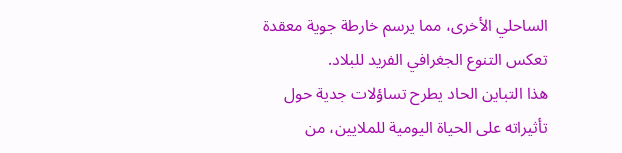الساحلي الأخرى، مما يرسم خارطة جوية معقدة تعكس التنوع الجغرافي الفريد للبلاد.
هذا التباين الحاد يطرح تساؤلات جدية حول تأثيراته على الحياة اليومية للملايين، من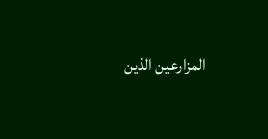المزارعين الذين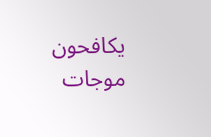يكافحون موجات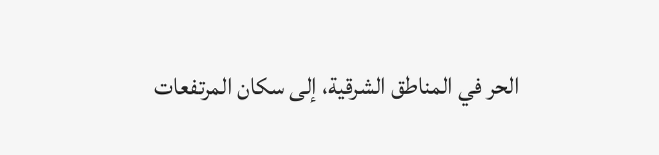الحر في المناطق الشرقية، إلى سكان المرتفعات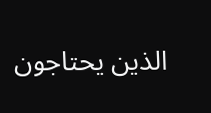الذين يحتاجون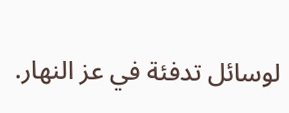لوسائل تدفئة في عز النهار.